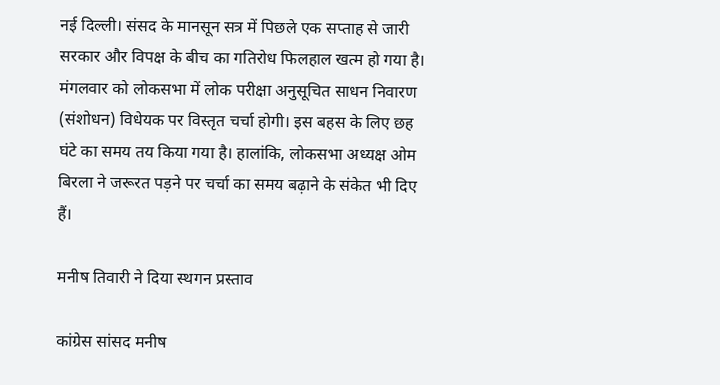नई दिल्ली। संसद के मानसून सत्र में पिछले एक सप्ताह से जारी सरकार और विपक्ष के बीच का गतिरोध फिलहाल खत्म हो गया है। मंगलवार को लोकसभा में लोक परीक्षा अनुसूचित साधन निवारण (संशोधन) विधेयक पर विस्तृत चर्चा होगी। इस बहस के लिए छह घंटे का समय तय किया गया है। हालांकि, लोकसभा अध्यक्ष ओम बिरला ने जरूरत पड़ने पर चर्चा का समय बढ़ाने के संकेत भी दिए हैं।

मनीष तिवारी ने दिया स्थगन प्रस्ताव

कांग्रेस सांसद मनीष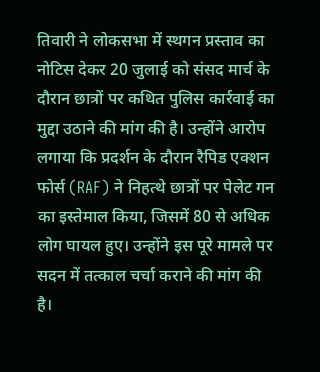तिवारी ने लोकसभा में स्थगन प्रस्ताव का नोटिस देकर 20 जुलाई को संसद मार्च के दौरान छात्रों पर कथित पुलिस कार्रवाई का मुद्दा उठाने की मांग की है। उन्होंने आरोप लगाया कि प्रदर्शन के दौरान रैपिड एक्शन फोर्स (RAF) ने निहत्थे छात्रों पर पेलेट गन का इस्तेमाल किया, जिसमें 80 से अधिक लोग घायल हुए। उन्होंने इस पूरे मामले पर सदन में तत्काल चर्चा कराने की मांग की है।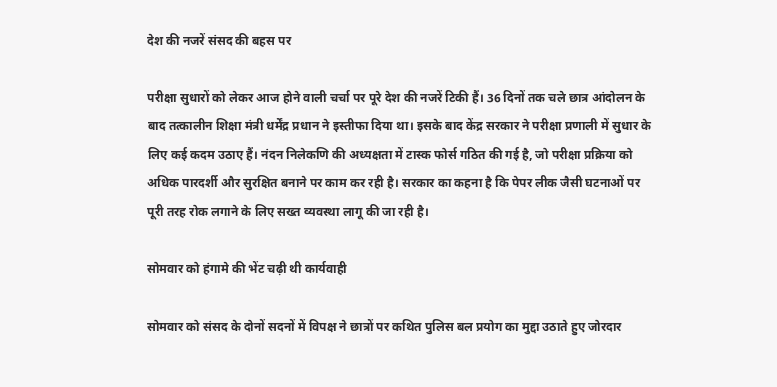देश की नजरें संसद की बहस पर

परीक्षा सुधारों को लेकर आज होने वाली चर्चा पर पूरे देश की नजरें टिकी हैं। 36 दिनों तक चले छात्र आंदोलन के बाद तत्कालीन शिक्षा मंत्री धर्मेंद्र प्रधान ने इस्तीफा दिया था। इसके बाद केंद्र सरकार ने परीक्षा प्रणाली में सुधार के लिए कई कदम उठाए हैं। नंदन निलेकणि की अध्यक्षता में टास्क फोर्स गठित की गई है, जो परीक्षा प्रक्रिया को अधिक पारदर्शी और सुरक्षित बनाने पर काम कर रही है। सरकार का कहना है कि पेपर लीक जैसी घटनाओं पर पूरी तरह रोक लगाने के लिए सख्त व्यवस्था लागू की जा रही है।

सोमवार को हंगामे की भेंट चढ़ी थी कार्यवाही

सोमवार को संसद के दोनों सदनों में विपक्ष ने छात्रों पर कथित पुलिस बल प्रयोग का मुद्दा उठाते हुए जोरदार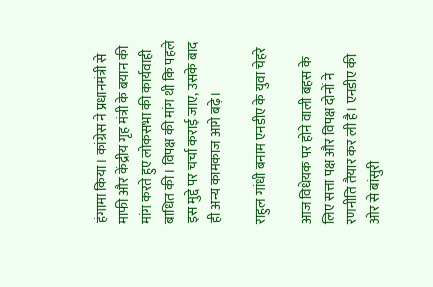हंगामा किया। कांग्रेस ने प्रधानमंत्री से माफी और केंद्रीय गृह मंत्री के बयान की मांग करते हुए लोकसभा की कार्यवाही बाधित की। विपक्ष की मांग थी कि पहले इस मुद्दे पर चर्चा कराई जाए, उसके बाद ही अन्य कामकाज आगे बढ़े।

राहुल गांधी बनाम एनडीए के युवा चेहरे

आज विधेयक पर होने वाली बहस के लिए सत्ता पक्ष और विपक्ष दोनों ने रणनीति तैयार कर ली है। एनडीए की ओर से बांसुरी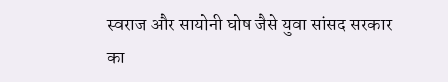स्वराज और सायोनी घोष जैसे युवा सांसद सरकार का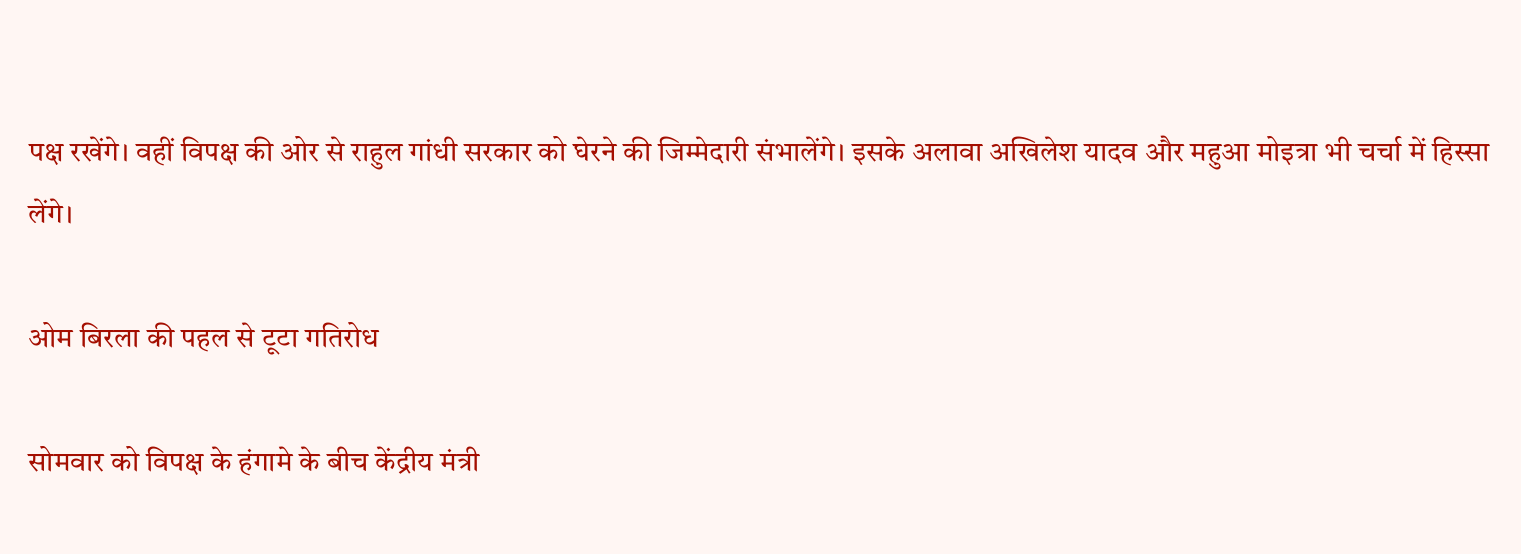पक्ष रखेंगे। वहीं विपक्ष की ओर से राहुल गांधी सरकार को घेरने की जिम्मेदारी संभालेंगे। इसके अलावा अखिलेश यादव और महुआ मोइत्रा भी चर्चा में हिस्सा लेंगे।

ओम बिरला की पहल से टूटा गतिरोध

सोमवार को विपक्ष के हंगामे के बीच केंद्रीय मंत्री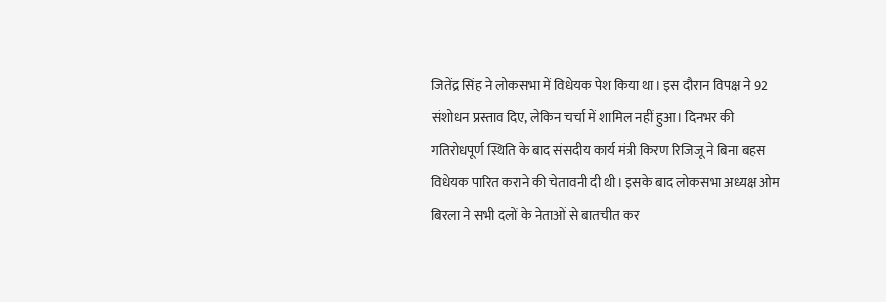जितेंद्र सिंह ने लोकसभा में विधेयक पेश किया था। इस दौरान विपक्ष ने 92 संशोधन प्रस्ताव दिए, लेकिन चर्चा में शामिल नहीं हुआ। दिनभर की गतिरोधपूर्ण स्थिति के बाद संसदीय कार्य मंत्री किरण रिजिजू ने बिना बहस विधेयक पारित कराने की चेतावनी दी थी। इसके बाद लोकसभा अध्यक्ष ओम बिरला ने सभी दलों के नेताओं से बातचीत कर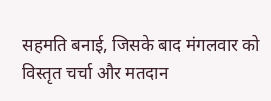सहमति बनाई, जिसके बाद मंगलवार को विस्तृत चर्चा और मतदान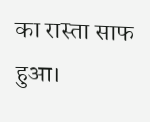का रास्ता साफ हुआ।